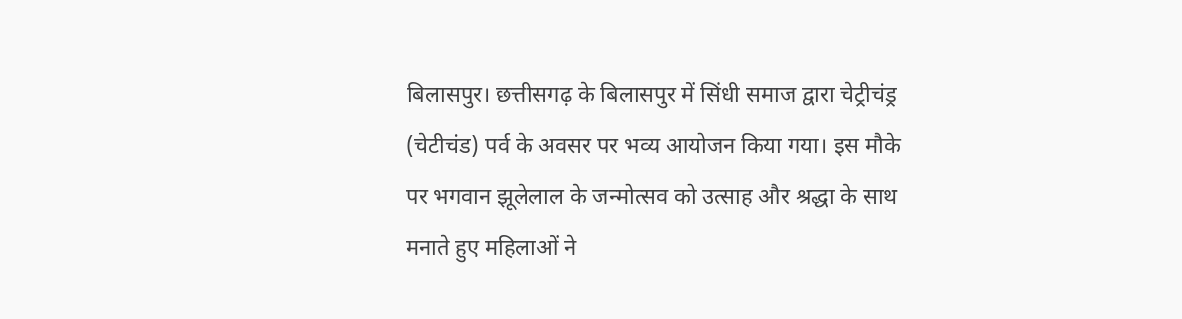बिलासपुर। छत्तीसगढ़ के बिलासपुर में सिंधी समाज द्वारा चेट्रीचंड्र (चेटीचंड) पर्व के अवसर पर भव्य आयोजन किया गया। इस मौके पर भगवान झूलेलाल के जन्मोत्सव को उत्साह और श्रद्धा के साथ मनाते हुए महिलाओं ने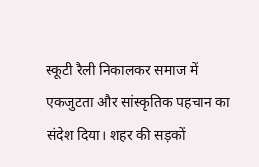स्कूटी रैली निकालकर समाज में एकजुटता और सांस्कृतिक पहचान का संदेश दिया। शहर की सड़कों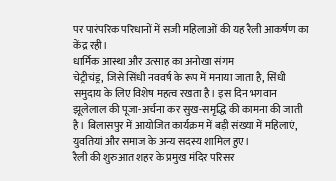पर पारंपरिक परिधानों में सजी महिलाओं की यह रैली आकर्षण का केंद्र रही।
धार्मिक आस्था और उत्साह का अनोखा संगम
चेट्रीचंड्र, जिसे सिंधी नववर्ष के रूप में मनाया जाता है, सिंधी समुदाय के लिए विशेष महत्व रखता है। इस दिन भगवान झूलेलाल की पूजा-अर्चना कर सुख-समृद्धि की कामना की जाती है। बिलासपुर में आयोजित कार्यक्रम में बड़ी संख्या में महिलाएं, युवतियां और समाज के अन्य सदस्य शामिल हुए।
रैली की शुरुआत शहर के प्रमुख मंदिर परिसर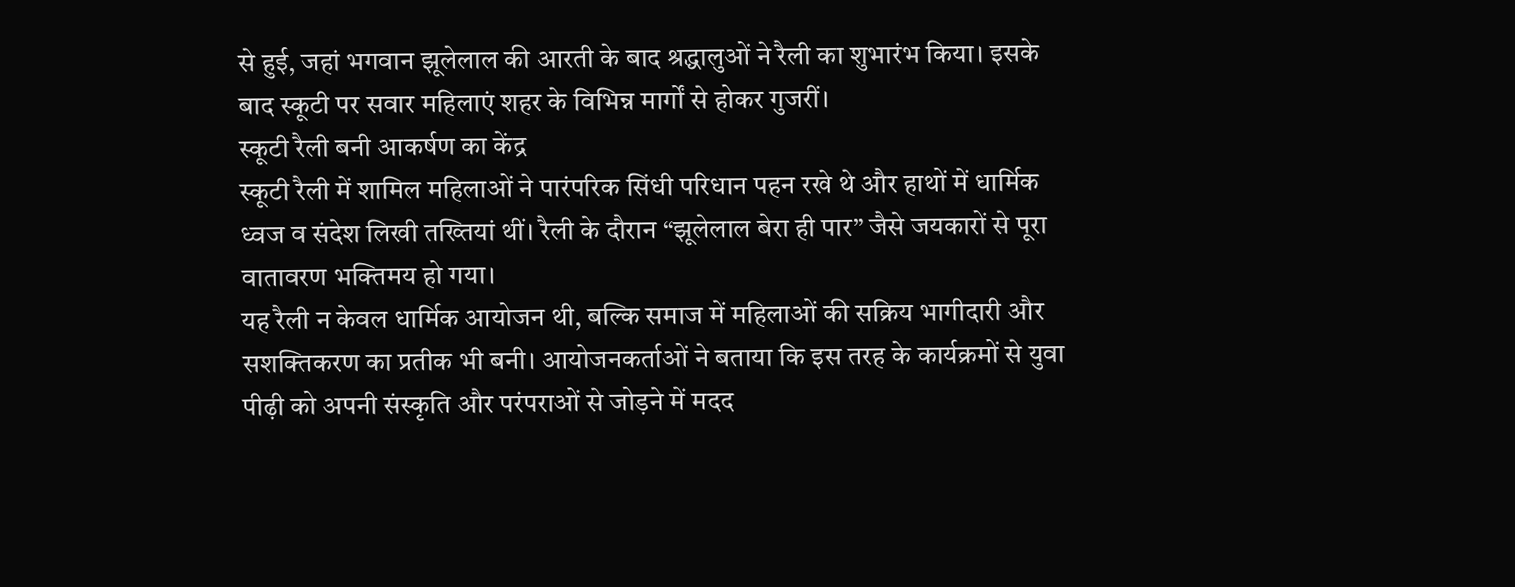से हुई, जहां भगवान झूलेलाल की आरती के बाद श्रद्धालुओं ने रैली का शुभारंभ किया। इसके बाद स्कूटी पर सवार महिलाएं शहर के विभिन्न मार्गों से होकर गुजरीं।
स्कूटी रैली बनी आकर्षण का केंद्र
स्कूटी रैली में शामिल महिलाओं ने पारंपरिक सिंधी परिधान पहन रखे थे और हाथों में धार्मिक ध्वज व संदेश लिखी तख्तियां थीं। रैली के दौरान “झूलेलाल बेरा ही पार” जैसे जयकारों से पूरा वातावरण भक्तिमय हो गया।
यह रैली न केवल धार्मिक आयोजन थी, बल्कि समाज में महिलाओं की सक्रिय भागीदारी और सशक्तिकरण का प्रतीक भी बनी। आयोजनकर्ताओं ने बताया कि इस तरह के कार्यक्रमों से युवा पीढ़ी को अपनी संस्कृति और परंपराओं से जोड़ने में मदद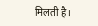मिलती है।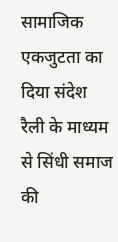सामाजिक एकजुटता का दिया संदेश
रैली के माध्यम से सिंधी समाज की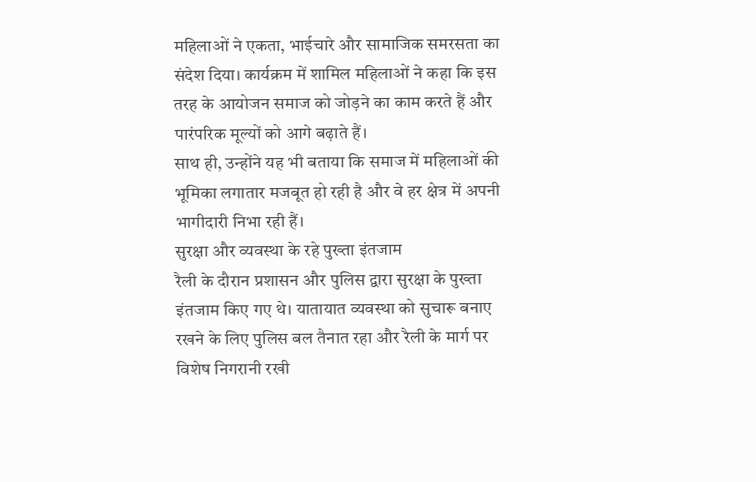महिलाओं ने एकता, भाईचारे और सामाजिक समरसता का संदेश दिया। कार्यक्रम में शामिल महिलाओं ने कहा कि इस तरह के आयोजन समाज को जोड़ने का काम करते हैं और पारंपरिक मूल्यों को आगे बढ़ाते हैं।
साथ ही, उन्होंने यह भी बताया कि समाज में महिलाओं की भूमिका लगातार मजबूत हो रही है और वे हर क्षेत्र में अपनी भागीदारी निभा रही हैं।
सुरक्षा और व्यवस्था के रहे पुख्ता इंतजाम
रैली के दौरान प्रशासन और पुलिस द्वारा सुरक्षा के पुख्ता इंतजाम किए गए थे। यातायात व्यवस्था को सुचारू बनाए रखने के लिए पुलिस बल तैनात रहा और रैली के मार्ग पर विशेष निगरानी रखी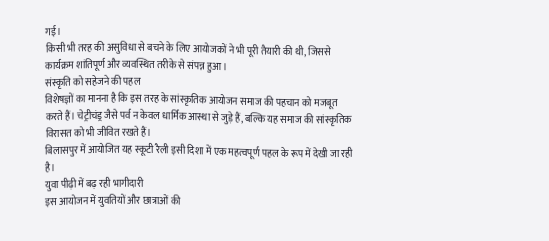गई।
किसी भी तरह की असुविधा से बचने के लिए आयोजकों ने भी पूरी तैयारी की थी, जिससे कार्यक्रम शांतिपूर्ण और व्यवस्थित तरीके से संपन्न हुआ।
संस्कृति को सहेजने की पहल
विशेषज्ञों का मानना है कि इस तरह के सांस्कृतिक आयोजन समाज की पहचान को मजबूत करते हैं। चेट्रीचंड्र जैसे पर्व न केवल धार्मिक आस्था से जुड़े हैं, बल्कि यह समाज की सांस्कृतिक विरासत को भी जीवित रखते हैं।
बिलासपुर में आयोजित यह स्कूटी रैली इसी दिशा में एक महत्वपूर्ण पहल के रूप में देखी जा रही है।
युवा पीढ़ी में बढ़ रही भागीदारी
इस आयोजन में युवतियों और छात्राओं की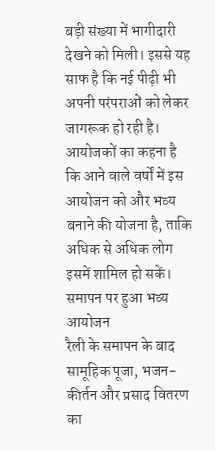बड़ी संख्या में भागीदारी देखने को मिली। इससे यह साफ है कि नई पीढ़ी भी अपनी परंपराओं को लेकर जागरूक हो रही है।
आयोजकों का कहना है कि आने वाले वर्षों में इस आयोजन को और भव्य बनाने की योजना है, ताकि अधिक से अधिक लोग इसमें शामिल हो सकें।
समापन पर हुआ भव्य आयोजन
रैली के समापन के बाद सामूहिक पूजा, भजन-कीर्तन और प्रसाद वितरण का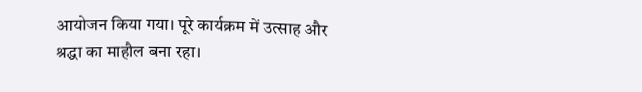आयोजन किया गया। पूरे कार्यक्रम में उत्साह और श्रद्धा का माहौल बना रहा।